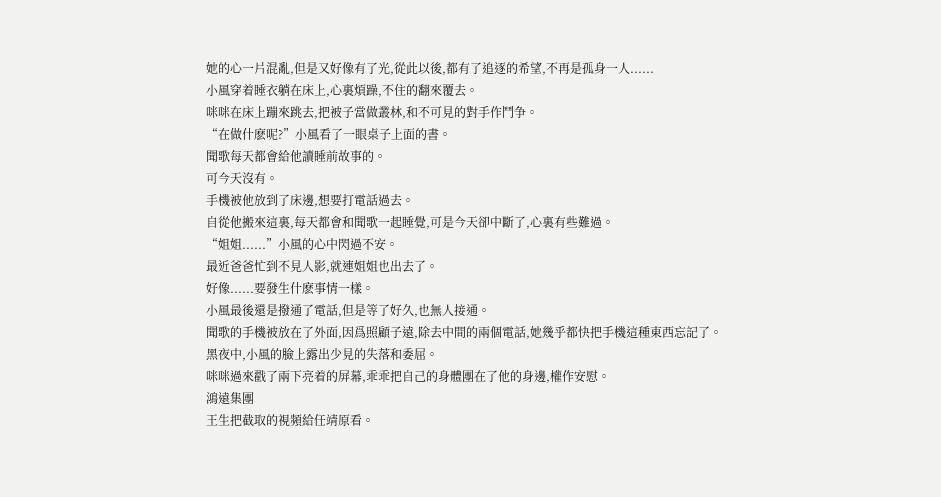她的心一片混亂,但是又好像有了光,從此以後,都有了追逐的希望,不再是孤身一人......
小風穿着睡衣躺在床上,心裏煩躁,不住的翻來覆去。
咪咪在床上蹦來跳去,把被子當做叢林,和不可見的對手作鬥争。
“在做什麽呢?”小風看了一眼桌子上面的書。
聞歌每天都會給他讀睡前故事的。
可今天沒有。
手機被他放到了床邊,想要打電話過去。
自從他搬來這裏,每天都會和聞歌一起睡覺,可是今天卻中斷了,心裏有些難過。
“姐姐......”小風的心中閃過不安。
最近爸爸忙到不見人影,就連姐姐也出去了。
好像......要發生什麽事情一樣。
小風最後還是撥通了電話,但是等了好久,也無人接通。
聞歌的手機被放在了外面,因爲照顧子遠,除去中間的兩個電話,她幾乎都快把手機這種東西忘記了。
黑夜中,小風的臉上露出少見的失落和委屈。
咪咪過來戳了兩下亮着的屏幕,乖乖把自己的身體團在了他的身邊,權作安慰。
鴻遠集團
王生把截取的視頻給任靖原看。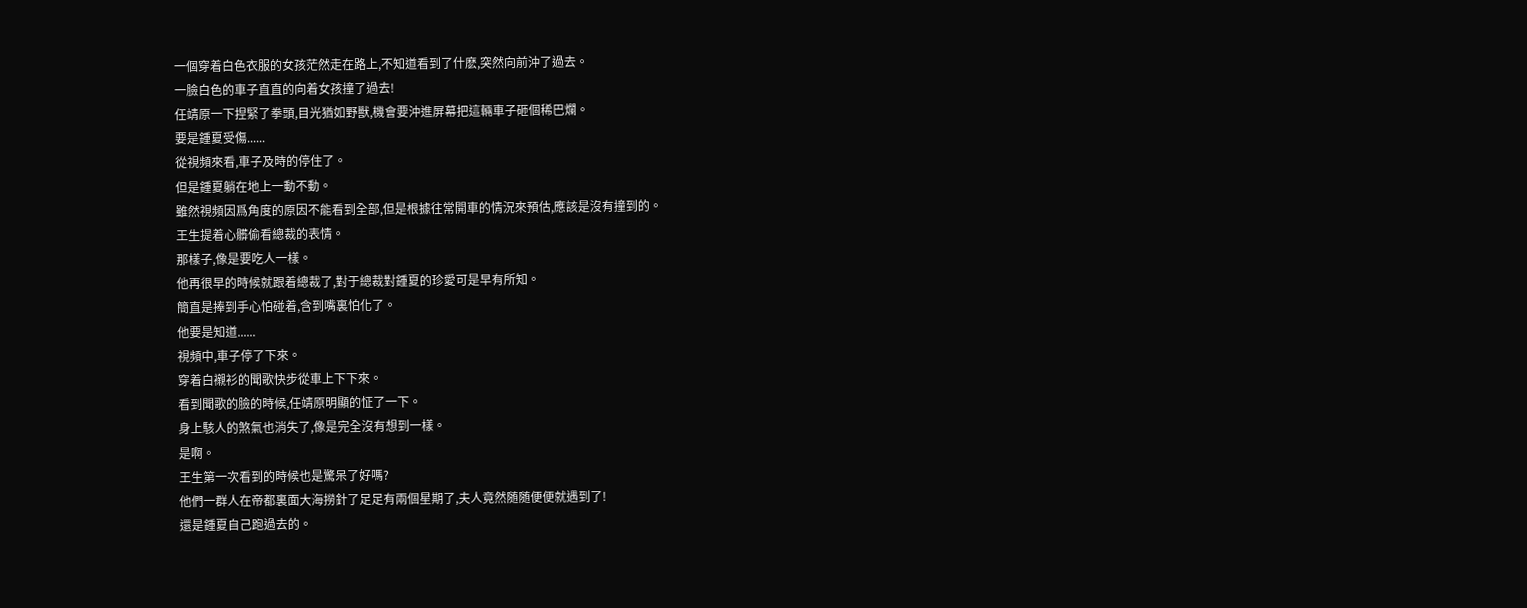一個穿着白色衣服的女孩茫然走在路上,不知道看到了什麽,突然向前沖了過去。
一臉白色的車子直直的向着女孩撞了過去!
任靖原一下捏緊了拳頭,目光猶如野獸,機會要沖進屏幕把這輛車子砸個稀巴爛。
要是鍾夏受傷......
從視頻來看,車子及時的停住了。
但是鍾夏躺在地上一動不動。
雖然視頻因爲角度的原因不能看到全部,但是根據往常開車的情況來預估,應該是沒有撞到的。
王生提着心髒偷看總裁的表情。
那樣子,像是要吃人一樣。
他再很早的時候就跟着總裁了,對于總裁對鍾夏的珍愛可是早有所知。
簡直是捧到手心怕碰着,含到嘴裏怕化了。
他要是知道......
視頻中,車子停了下來。
穿着白襯衫的聞歌快步從車上下下來。
看到聞歌的臉的時候,任靖原明顯的怔了一下。
身上駭人的煞氣也消失了,像是完全沒有想到一樣。
是啊。
王生第一次看到的時候也是驚呆了好嗎?
他們一群人在帝都裏面大海撈針了足足有兩個星期了,夫人竟然随随便便就遇到了!
還是鍾夏自己跑過去的。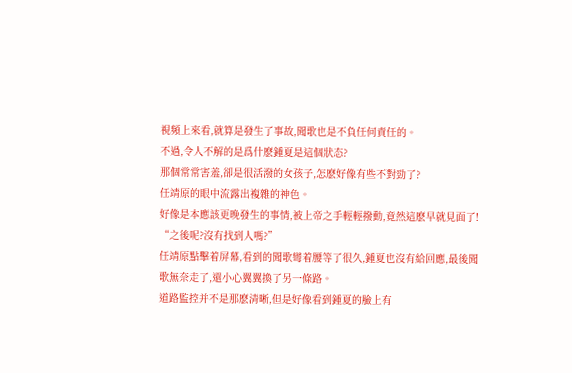視頻上來看,就算是發生了事故,聞歌也是不負任何責任的。
不過,令人不解的是爲什麽鍾夏是這個狀态?
那個常常害羞,卻是很活潑的女孩子,怎麽好像有些不對勁了?
任靖原的眼中流露出複雜的神色。
好像是本應該更晚發生的事情,被上帝之手輕輕撥動,竟然這麽早就見面了!
“之後呢?沒有找到人嗎?”
任靖原點擊着屏幕,看到的聞歌彎着腰等了很久,鍾夏也沒有給回應,最後聞歌無奈走了,還小心翼翼換了另一條路。
道路監控并不是那麽清晰,但是好像看到鍾夏的臉上有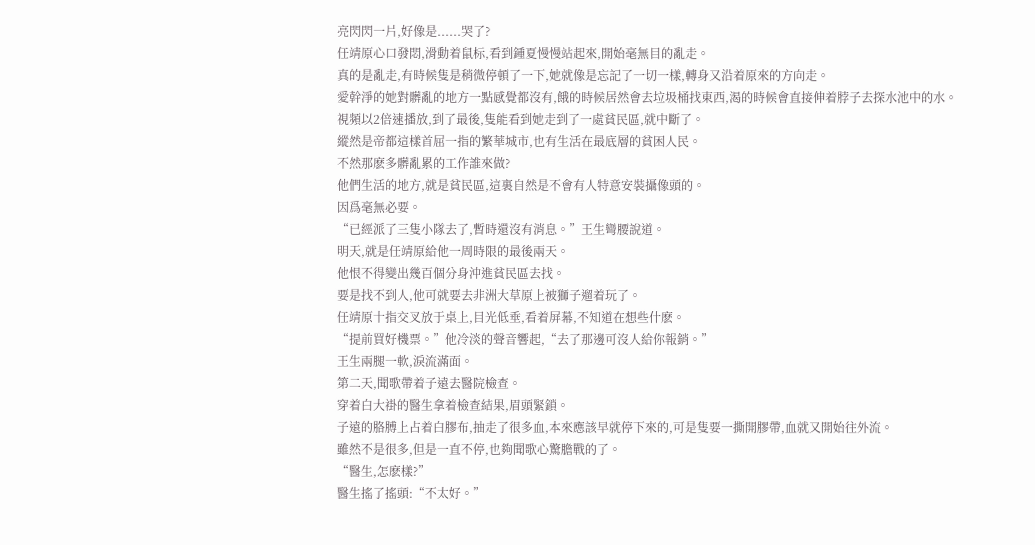亮閃閃一片,好像是......哭了?
任靖原心口發悶,滑動着鼠标,看到鍾夏慢慢站起來,開始毫無目的亂走。
真的是亂走,有時候隻是稍微停頓了一下,她就像是忘記了一切一樣,轉身又沿着原來的方向走。
愛幹淨的她對髒亂的地方一點感覺都沒有,餓的時候居然會去垃圾桶找東西,渴的時候會直接伸着脖子去探水池中的水。
視頻以2倍速播放,到了最後,隻能看到她走到了一處貧民區,就中斷了。
縱然是帝都這樣首屈一指的繁華城市,也有生活在最底層的貧困人民。
不然那麽多髒亂累的工作誰來做?
他們生活的地方,就是貧民區,這裏自然是不會有人特意安裝攝像頭的。
因爲毫無必要。
“已經派了三隻小隊去了,暫時還沒有消息。”王生彎腰說道。
明天,就是任靖原給他一周時限的最後兩天。
他恨不得變出幾百個分身沖進貧民區去找。
要是找不到人,他可就要去非洲大草原上被獅子遛着玩了。
任靖原十指交叉放于桌上,目光低垂,看着屏幕,不知道在想些什麽。
“提前買好機票。”他冷淡的聲音響起,“去了那邊可沒人給你報銷。”
王生兩腿一軟,淚流滿面。
第二天,聞歌帶着子遠去醫院檢查。
穿着白大褂的醫生拿着檢查結果,眉頭緊鎖。
子遠的胳膊上占着白膠布,抽走了很多血,本來應該早就停下來的,可是隻要一撕開膠帶,血就又開始往外流。
雖然不是很多,但是一直不停,也夠聞歌心驚膽戰的了。
“醫生,怎麽樣?”
醫生搖了搖頭:“不太好。”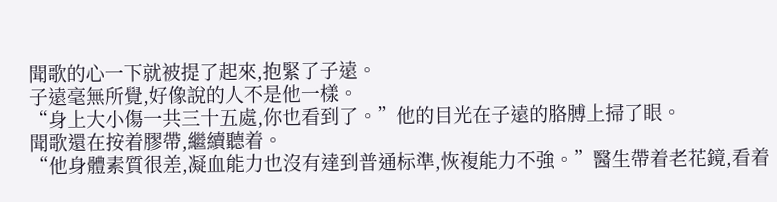聞歌的心一下就被提了起來,抱緊了子遠。
子遠毫無所覺,好像說的人不是他一樣。
“身上大小傷一共三十五處,你也看到了。”他的目光在子遠的胳膊上掃了眼。
聞歌還在按着膠帶,繼續聽着。
“他身體素質很差,凝血能力也沒有達到普通标準,恢複能力不強。”醫生帶着老花鏡,看着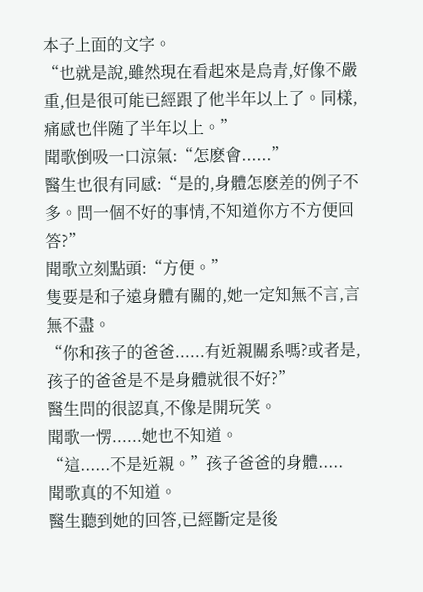本子上面的文字。
“也就是說,雖然現在看起來是烏青,好像不嚴重,但是很可能已經跟了他半年以上了。同樣,痛感也伴随了半年以上。”
聞歌倒吸一口涼氣:“怎麽會......”
醫生也很有同感:“是的,身體怎麽差的例子不多。問一個不好的事情,不知道你方不方便回答?”
聞歌立刻點頭:“方便。”
隻要是和子遠身體有關的,她一定知無不言,言無不盡。
“你和孩子的爸爸......有近親關系嗎?或者是,孩子的爸爸是不是身體就很不好?”
醫生問的很認真,不像是開玩笑。
聞歌一愣......她也不知道。
“這......不是近親。”孩子爸爸的身體.....
聞歌真的不知道。
醫生聽到她的回答,已經斷定是後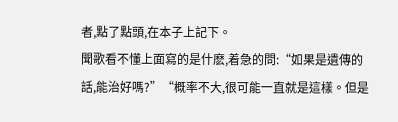者,點了點頭,在本子上記下。
聞歌看不懂上面寫的是什麽,着急的問:“如果是遺傳的話,能治好嗎?”“概率不大,很可能一直就是這樣。但是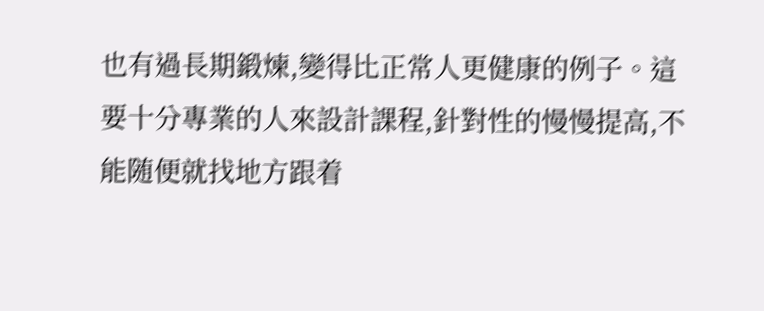也有過長期鍛煉,變得比正常人更健康的例子。這要十分專業的人來設計課程,針對性的慢慢提高,不能随便就找地方跟着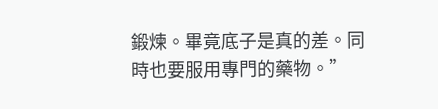鍛煉。畢竟底子是真的差。同時也要服用專門的藥物。”